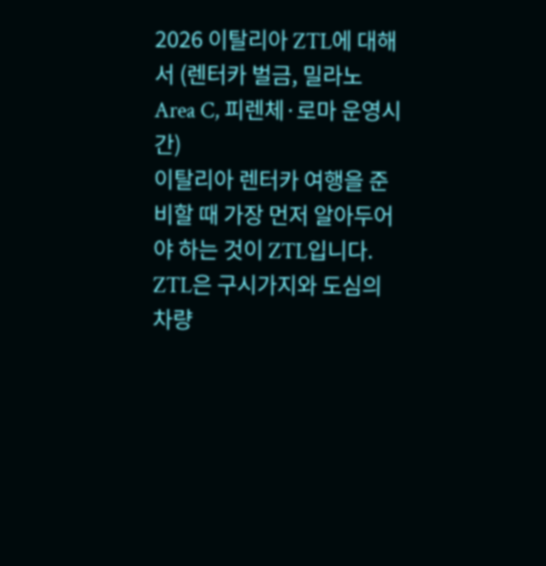2026 이탈리아 ZTL에 대해서 (렌터카 벌금, 밀라노 Area C, 피렌체·로마 운영시간)
이탈리아 렌터카 여행을 준비할 때 가장 먼저 알아두어야 하는 것이 ZTL입니다. ZTL은 구시가지와 도심의 차량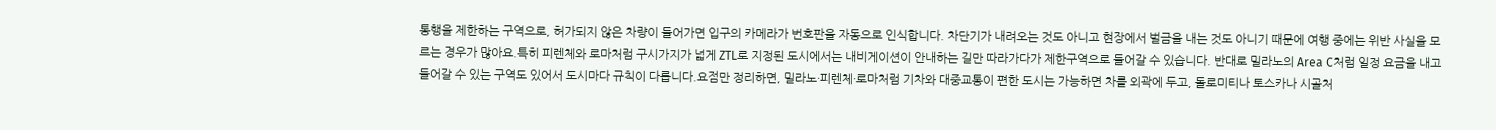통행을 제한하는 구역으로, 허가되지 않은 차량이 들어가면 입구의 카메라가 번호판을 자동으로 인식합니다. 차단기가 내려오는 것도 아니고 현장에서 벌금을 내는 것도 아니기 때문에 여행 중에는 위반 사실을 모르는 경우가 많아요.특히 피렌체와 로마처럼 구시가지가 넓게 ZTL로 지정된 도시에서는 내비게이션이 안내하는 길만 따라가다가 제한구역으로 들어갈 수 있습니다. 반대로 밀라노의 Area C처럼 일정 요금을 내고 들어갈 수 있는 구역도 있어서 도시마다 규칙이 다릅니다.요점만 정리하면, 밀라노·피렌체·로마처럼 기차와 대중교통이 편한 도시는 가능하면 차를 외곽에 두고, 돌로미티나 토스카나 시골처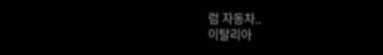럼 자동차..
이탈리아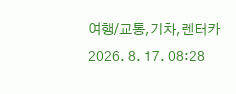여행/교통,기차,렌터카
2026. 8. 17. 08:28